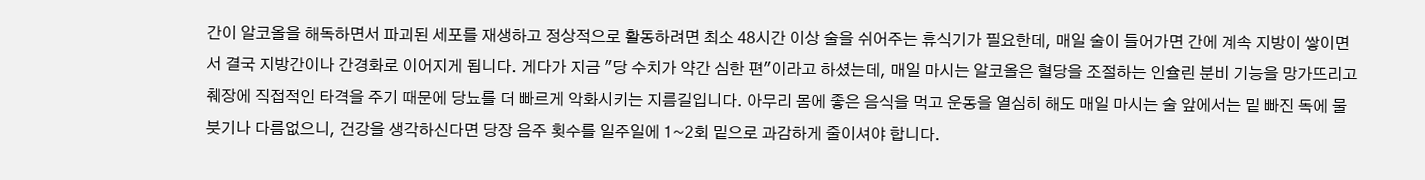간이 알코올을 해독하면서 파괴된 세포를 재생하고 정상적으로 활동하려면 최소 48시간 이상 술을 쉬어주는 휴식기가 필요한데, 매일 술이 들어가면 간에 계속 지방이 쌓이면서 결국 지방간이나 간경화로 이어지게 됩니다. 게다가 지금 "당 수치가 약간 심한 편"이라고 하셨는데, 매일 마시는 알코올은 혈당을 조절하는 인슐린 분비 기능을 망가뜨리고 췌장에 직접적인 타격을 주기 때문에 당뇨를 더 빠르게 악화시키는 지름길입니다. 아무리 몸에 좋은 음식을 먹고 운동을 열심히 해도 매일 마시는 술 앞에서는 밑 빠진 독에 물 붓기나 다름없으니, 건강을 생각하신다면 당장 음주 횟수를 일주일에 1~2회 밑으로 과감하게 줄이셔야 합니다.